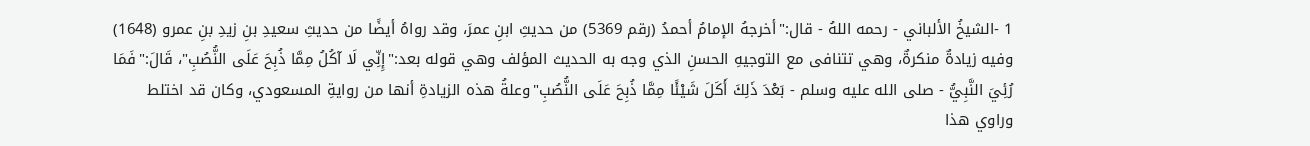1 -الشيخُ الألباني - رحمه اللهُ - قال:"أخرجهُ الإمامُ أحمدُ (رقم 5369) من حديثِ ابنِ عمرَ، وقد رواهُ أيضًا من حديثِ سعيدِ بنِ زيدِ بنِ عمرو (1648) وفيه زيادةٌ منكرةٌ، وهي تتنافى مع التوجيهِ الحسنِ الذي وجه به الحديث المؤلف وهي قوله بعد:"إِنِّي لَا آكُلُ مِمَّا ذُبِحَ عَلَى النُّصُبِ"، قَالَ:"فَمَا رُئِيَ النَّبِيُّ - صلى الله عليه وسلم - بَعْدَ ذَلِكَ أَكَلَ شَيْئًا مِمَّا ذُبِحَ عَلَى النُّصُبِ"وعلةُ هذه الزيادةِ أنها من روايةِ المسعودي، وكان قد اختلط وراوي هذا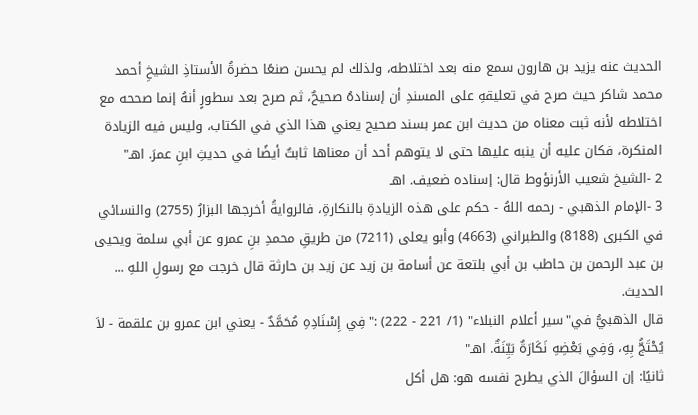الحديث عنه يزيد بن هارون سمع منه بعد اختلاطه، ولذلك لم يحسن صنعًا حضرةُ الأستاذِ الشيخِ أحمد محمد شاكر حيث صرح في تعليقهِ على المسندِ أن إسنادهُ صحيحٌ، ثم صرح بعد سطورٍ أنهُ إنما صححه مع اختلاطه لأنه ثبت معناه من حديث ابن عمر بسند صحيح يعني هذا الذي في الكتاب، وليس فيه الزيادة المنكرة، فكان عليه أن ينبه عليها حتى لا يتوهم أحد أن معناها ثابتٌ أيضًا في حديثِ ابنِ عمرَ. اهـ"
2 -الشيخ شعيب الأرنؤوط قال: إسناده ضعيف. اهـ
3 -الإمام الذهبي - رحمه اللهُ - حكم على هذه الزيادةِ بالنكارةِ، فالروايةُ أخرجها البزارُ (2755) والنسائي في الكبرى (8188) والطبراني (4663) وأبو يعلى (7211) من طريقِ محمدِ بنِ عمرو عن أبي سلمة ويحيى بن عبد الرحمن بن حاطب بن أبي بلتعة عن أسامة بن زيد عن زيد بن حارثة قال خرجت مع رسولِ اللهِ ... الحديث.
قال الذهبيُّ في"سير أعلام النبلاء" (1/ 221 - 222) :"فِي إِسْنَادِهِ مُحَمَّدٌ - يعني ابن عمرو بن علقمة - لاَ يُحْتَجُّ بِهِ، وَفِي بَعْضِهِ نَكَارَةٌ بَيِّنَةٌ. اهـ"
ثانيًا: إن السؤالَ الذي يطرح نفسه هو: هل أكل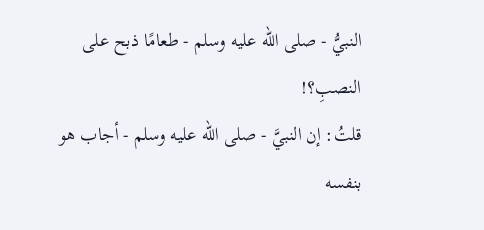النبيُّ - صلى الله عليه وسلم - طعامًا ذبح على النصبِ؟!
قلتُ: إن النبيَّ - صلى الله عليه وسلم - أجاب هو بنفسه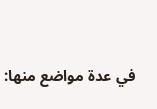في عدة مواضع منها: